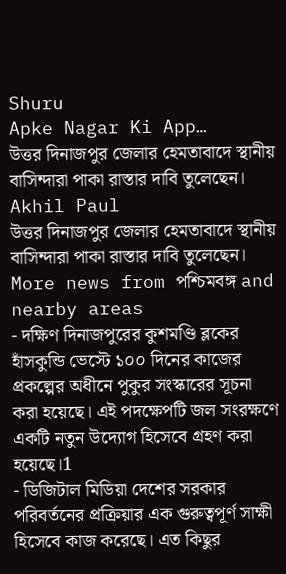Shuru
Apke Nagar Ki App…
উত্তর দিনাজপুর জেলার হেমতাবাদে স্থানীয় বাসিন্দারা পাকা রাস্তার দাবি তুলেছেন।
Akhil Paul
উত্তর দিনাজপুর জেলার হেমতাবাদে স্থানীয় বাসিন্দারা পাকা রাস্তার দাবি তুলেছেন।
More news from পশ্চিমবঙ্গ and nearby areas
- দক্ষিণ দিনাজপুরের কুশমণ্ডি ব্লকের হাঁসকুন্ডি ভেস্টে ১০০ দিনের কাজের প্রকল্পের অধীনে পুকুর সংস্কারের সূচনা করা হয়েছে। এই পদক্ষেপটি জল সংরক্ষণে একটি নতুন উদ্যোগ হিসেবে গ্রহণ করা হয়েছে।1
- ডিজিটাল মিডিয়া দেশের সরকার পরিবর্তনের প্রক্রিয়ার এক গুরুত্বপূর্ণ সাক্ষী হিসেবে কাজ করেছে। এত কিছুর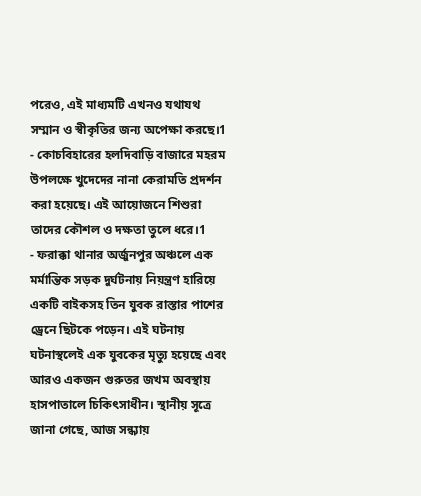পরেও, এই মাধ্যমটি এখনও যথাযথ সম্মান ও স্বীকৃতির জন্য অপেক্ষা করছে।1
- কোচবিহারের হলদিবাড়ি বাজারে মহরম উপলক্ষে খুদেদের নানা কেরামতি প্রদর্শন করা হয়েছে। এই আয়োজনে শিশুরা তাদের কৌশল ও দক্ষতা তুলে ধরে।1
- ফরাক্কা থানার অর্জুনপুর অঞ্চলে এক মর্মান্তিক সড়ক দুর্ঘটনায় নিয়ন্ত্রণ হারিয়ে একটি বাইকসহ তিন যুবক রাস্তার পাশের ড্রেনে ছিটকে পড়েন। এই ঘটনায় ঘটনাস্থলেই এক যুবকের মৃত্যু হয়েছে এবং আরও একজন গুরুতর জখম অবস্থায় হাসপাতালে চিকিৎসাধীন। স্থানীয় সূত্রে জানা গেছে, আজ সন্ধ্যায়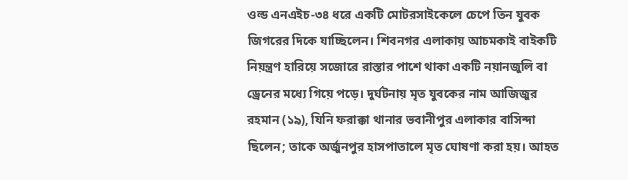ওল্ড এনএইচ-৩৪ ধরে একটি মোটরসাইকেলে চেপে তিন যুবক জিগরের দিকে যাচ্ছিলেন। শিবনগর এলাকায় আচমকাই বাইকটি নিয়ন্ত্রণ হারিয়ে সজোরে রাস্তার পাশে থাকা একটি নয়ানজুলি বা ড্রেনের মধ্যে গিয়ে পড়ে। দুর্ঘটনায় মৃত যুবকের নাম আজিজুর রহমান (১৯), যিনি ফরাক্কা থানার ভবানীপুর এলাকার বাসিন্দা ছিলেন; তাকে অর্জুনপুর হাসপাতালে মৃত ঘোষণা করা হয়। আহত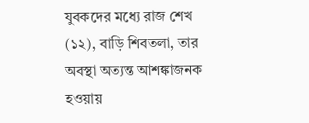যুবকদের মধ্যে রাজ শেখ (১২), বাড়ি শিবতলা, তার অবস্থা অত্যন্ত আশঙ্কাজনক হওয়ায়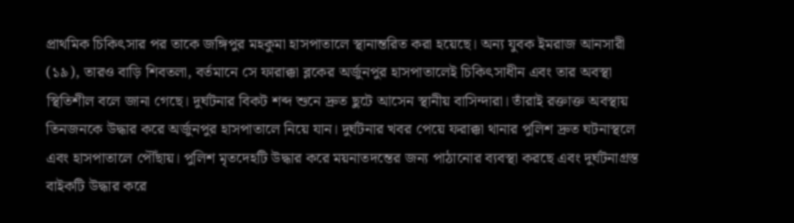প্রাথমিক চিকিৎসার পর তাকে জঙ্গিপুর মহকুমা হাসপাতালে স্থানান্তরিত করা হয়েছে। অন্য যুবক ইমরাজ আনসারী (১৯), তারও বাড়ি শিবতলা, বর্তমানে সে ফারাক্কা ব্লকের অর্জুনপুর হাসপাতালেই চিকিৎসাধীন এবং তার অবস্থা স্থিতিশীল বলে জানা গেছে। দুর্ঘটনার বিকট শব্দ শুনে দ্রুত ছুটে আসেন স্থানীয় বাসিন্দারা। তাঁরাই রক্তাক্ত অবস্থায় তিনজনকে উদ্ধার করে অর্জুনপুর হাসপাতালে নিয়ে যান। দুর্ঘটনার খবর পেয়ে ফরাক্কা থানার পুলিশ দ্রুত ঘটনাস্থলে এবং হাসপাতালে পৌঁছায়। পুলিশ মৃতদেহটি উদ্ধার করে ময়নাতদন্তের জন্য পাঠানোর ব্যবস্থা করছে এবং দুর্ঘটনাগ্রস্ত বাইকটি উদ্ধার করে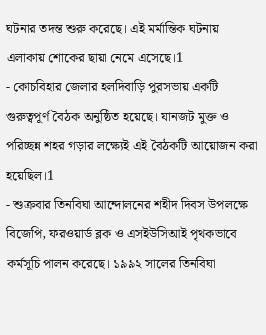ঘটনার তদন্ত শুরু করেছে। এই মর্মান্তিক ঘটনায় এলাকায় শোকের ছায়া নেমে এসেছে।1
- কোচবিহার জেলার হলদিবাড়ি পুরসভায় একটি গুরুত্বপূর্ণ বৈঠক অনুষ্ঠিত হয়েছে। যানজট মুক্ত ও পরিচ্ছন্ন শহর গড়ার লক্ষ্যেই এই বৈঠকটি আয়োজন করা হয়েছিল।1
- শুক্রবার তিনবিঘা আন্দোলনের শহীদ দিবস উপলক্ষে বিজেপি, ফরওয়ার্ড ব্লক ও এসইউসিআই পৃথকভাবে কর্মসূচি পালন করেছে। ১৯৯২ সালের তিনবিঘা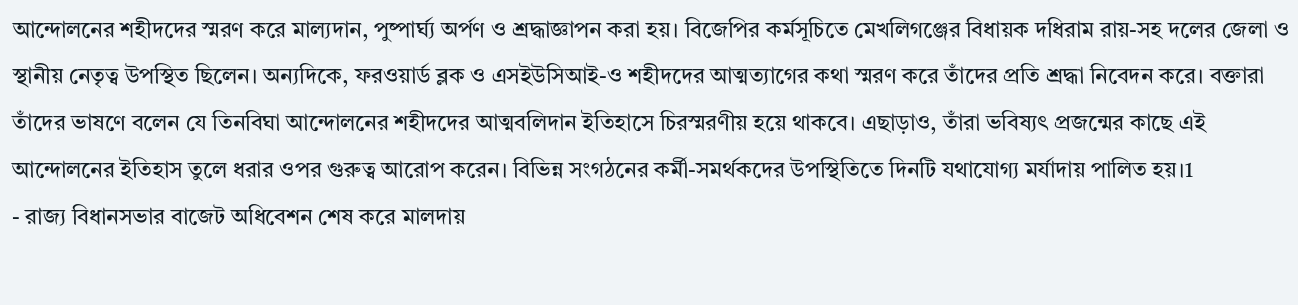আন্দোলনের শহীদদের স্মরণ করে মাল্যদান, পুষ্পার্ঘ্য অর্পণ ও শ্রদ্ধাজ্ঞাপন করা হয়। বিজেপির কর্মসূচিতে মেখলিগঞ্জের বিধায়ক দধিরাম রায়-সহ দলের জেলা ও স্থানীয় নেতৃত্ব উপস্থিত ছিলেন। অন্যদিকে, ফরওয়ার্ড ব্লক ও এসইউসিআই-ও শহীদদের আত্মত্যাগের কথা স্মরণ করে তাঁদের প্রতি শ্রদ্ধা নিবেদন করে। বক্তারা তাঁদের ভাষণে বলেন যে তিনবিঘা আন্দোলনের শহীদদের আত্মবলিদান ইতিহাসে চিরস্মরণীয় হয়ে থাকবে। এছাড়াও, তাঁরা ভবিষ্যৎ প্রজন্মের কাছে এই আন্দোলনের ইতিহাস তুলে ধরার ওপর গুরুত্ব আরোপ করেন। বিভিন্ন সংগঠনের কর্মী-সমর্থকদের উপস্থিতিতে দিনটি যথাযোগ্য মর্যাদায় পালিত হয়।1
- রাজ্য বিধানসভার বাজেট অধিবেশন শেষ করে মালদায়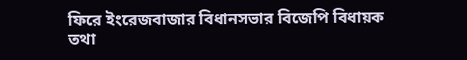ফিরে ইংরেজবাজার বিধানসভার বিজেপি বিধায়ক তথা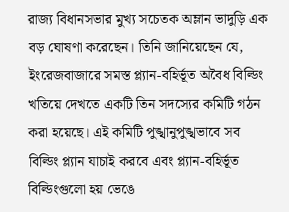রাজ্য বিধানসভার মুখ্য সচেতক অম্লান ভাদুড়ি এক বড় ঘোষণা করেছেন। তিনি জানিয়েছেন যে, ইংরেজবাজারে সমস্ত প্ল্যান-বহির্ভূত অবৈধ বিল্ডিং খতিয়ে দেখতে একটি তিন সদস্যের কমিটি গঠন করা হয়েছে। এই কমিটি পুঙ্খানুপুঙ্খভাবে সব বিল্ডিং প্ল্যান যাচাই করবে এবং প্ল্যান-বহির্ভূত বিল্ডিংগুলো হয় ভেঙে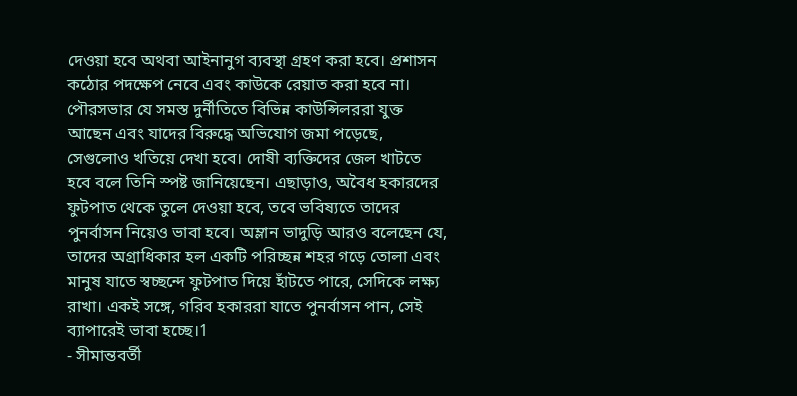দেওয়া হবে অথবা আইনানুগ ব্যবস্থা গ্রহণ করা হবে। প্রশাসন কঠোর পদক্ষেপ নেবে এবং কাউকে রেয়াত করা হবে না। পৌরসভার যে সমস্ত দুর্নীতিতে বিভিন্ন কাউন্সিলররা যুক্ত আছেন এবং যাদের বিরুদ্ধে অভিযোগ জমা পড়েছে, সেগুলোও খতিয়ে দেখা হবে। দোষী ব্যক্তিদের জেল খাটতে হবে বলে তিনি স্পষ্ট জানিয়েছেন। এছাড়াও, অবৈধ হকারদের ফুটপাত থেকে তুলে দেওয়া হবে, তবে ভবিষ্যতে তাদের পুনর্বাসন নিয়েও ভাবা হবে। অম্লান ভাদুড়ি আরও বলেছেন যে, তাদের অগ্রাধিকার হল একটি পরিচ্ছন্ন শহর গড়ে তোলা এবং মানুষ যাতে স্বচ্ছন্দে ফুটপাত দিয়ে হাঁটতে পারে, সেদিকে লক্ষ্য রাখা। একই সঙ্গে, গরিব হকাররা যাতে পুনর্বাসন পান, সেই ব্যাপারেই ভাবা হচ্ছে।1
- সীমান্তবর্তী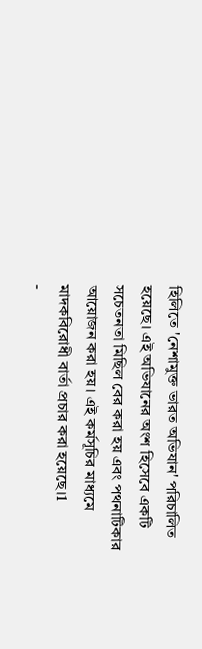হিলিতে 'নেশামুক্ত ভারত অভিযান' পরিচালিত হয়েছে। এই অভিযানের অংশ হিসেবে একটি সচেতনতা মিছিল বের করা হয় এবং পথনাটিকার আয়োজন করা হয়। এই কর্মসূচির মাধ্যমে মাদকবিরোধী বার্তা প্রচার করা হয়েছে।1
-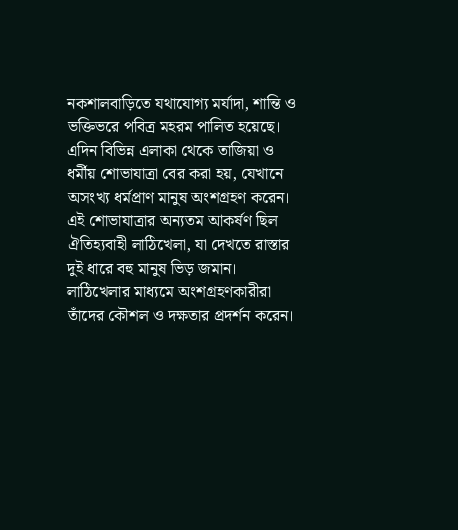নকশালবাড়িতে যথাযোগ্য মর্যাদা, শান্তি ও ভক্তিভরে পবিত্র মহরম পালিত হয়েছে। এদিন বিভিন্ন এলাকা থেকে তাজিয়া ও ধর্মীয় শোভাযাত্রা বের করা হয়, যেখানে অসংখ্য ধর্মপ্রাণ মানুষ অংশগ্রহণ করেন। এই শোভাযাত্রার অন্যতম আকর্ষণ ছিল ঐতিহ্যবাহী লাঠিখেলা, যা দেখতে রাস্তার দুই ধারে বহু মানুষ ভিড় জমান। লাঠিখেলার মাধ্যমে অংশগ্রহণকারীরা তাঁদের কৌশল ও দক্ষতার প্রদর্শন করেন।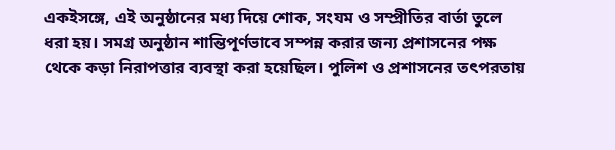একইসঙ্গে, এই অনুষ্ঠানের মধ্য দিয়ে শোক, সংযম ও সম্প্রীতির বার্তা তুলে ধরা হয়। সমগ্র অনুষ্ঠান শান্তিপূর্ণভাবে সম্পন্ন করার জন্য প্রশাসনের পক্ষ থেকে কড়া নিরাপত্তার ব্যবস্থা করা হয়েছিল। পুলিশ ও প্রশাসনের তৎপরতায়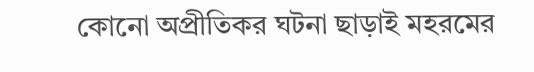কোনো অপ্রীতিকর ঘটনা ছাড়াই মহরমের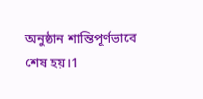অনুষ্ঠান শান্তিপূর্ণভাবে শেষ হয়।1